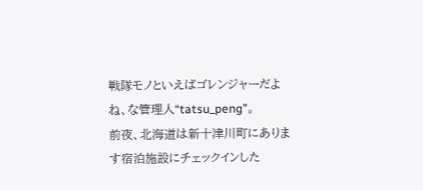戦隊モノといえばゴレンジャーだよね、な管理人“tatsu_peng”。
前夜、北海道は新十津川町にあります宿泊施設にチェックインした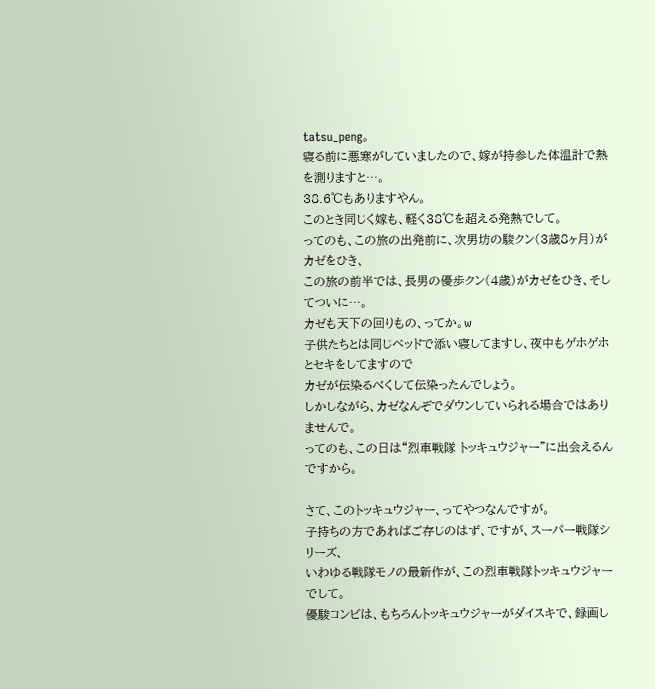tatsu_peng。
寝る前に悪寒がしていましたので、嫁が持参した体温計で熱を測りますと…。
38.6℃もありますやん。
このとき同じく嫁も、軽く38℃を超える発熱でして。
ってのも、この旅の出発前に、次男坊の駿クン(3歳8ヶ月)がカゼをひき、
この旅の前半では、長男の優歩クン(4歳)がカゼをひき、そしてついに…。
カゼも天下の回りもの、ってか。w
子供たちとは同じベッドで添い寝してますし、夜中もゲホゲホとセキをしてますので
カゼが伝染るべくして伝染ったんでしょう。
しかしながら、カゼなんぞでダウンしていられる場合ではありませんで。
ってのも、この日は“烈車戦隊 トッキュウジャー”に出会えるんですから。

さて、このトッキュウジャー、ってやつなんですが。
子持ちの方であればご存じのはず、ですが、スーパー戦隊シリーズ、
いわゆる戦隊モノの最新作が、この烈車戦隊トッキュウジャーでして。
優駿コンビは、もちろんトッキュウジャーがダイスキで、録画し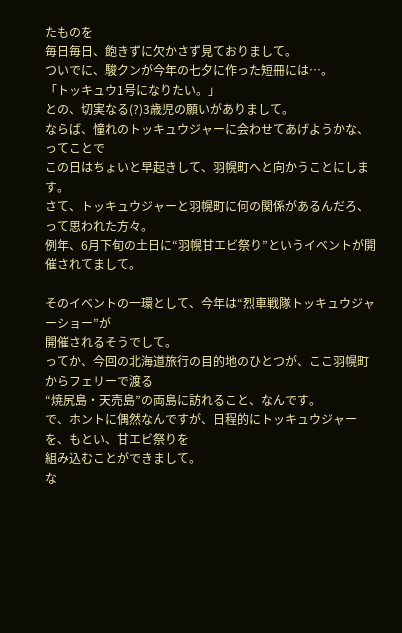たものを
毎日毎日、飽きずに欠かさず見ておりまして。
ついでに、駿クンが今年の七夕に作った短冊には…。
「トッキュウ1号になりたい。」
との、切実なる(?)3歳児の願いがありまして。
ならば、憧れのトッキュウジャーに会わせてあげようかな、ってことで
この日はちょいと早起きして、羽幌町へと向かうことにします。
さて、トッキュウジャーと羽幌町に何の関係があるんだろ、って思われた方々。
例年、6月下旬の土日に“羽幌甘エビ祭り”というイベントが開催されてまして。

そのイベントの一環として、今年は“烈車戦隊トッキュウジャーショー”が
開催されるそうでして。
ってか、今回の北海道旅行の目的地のひとつが、ここ羽幌町からフェリーで渡る
“焼尻島・天売島”の両島に訪れること、なんです。
で、ホントに偶然なんですが、日程的にトッキュウジャーを、もとい、甘エビ祭りを
組み込むことができまして。
な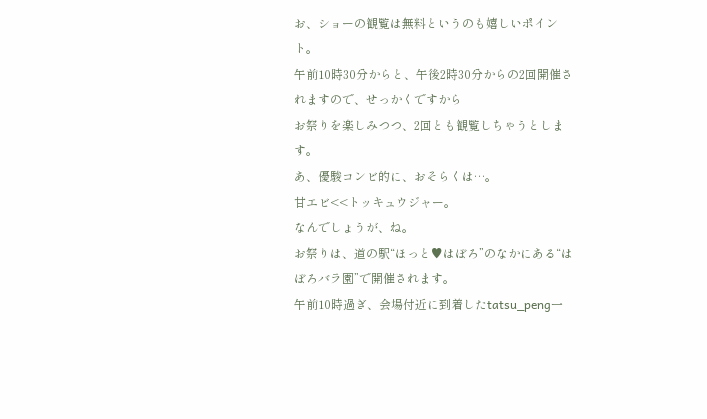お、ショーの観覧は無料というのも嬉しいポイント。
午前10時30分からと、午後2時30分からの2回開催されますので、せっかくですから
お祭りを楽しみつつ、2回とも観覧しちゃうとします。
あ、優駿コンビ的に、おそらくは…。
甘エビ<<トッキュウジャー。
なんでしょうが、ね。
お祭りは、道の駅“ほっと♥はぼろ”のなかにある“はぼろバラ園”で開催されます。
午前10時過ぎ、会場付近に到着したtatsu_peng一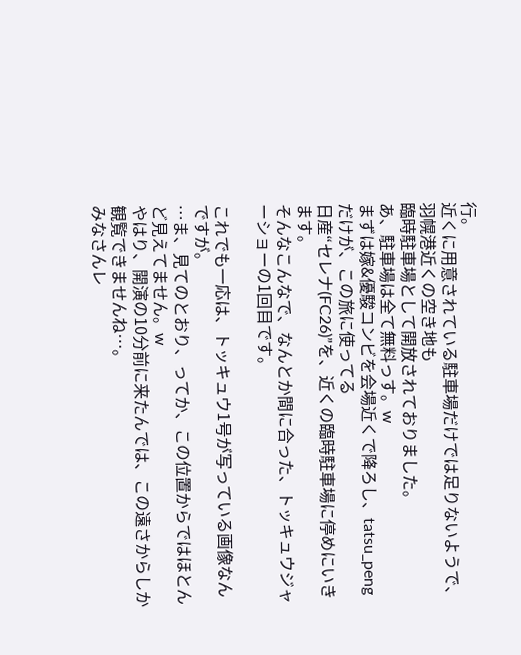行。
近くに用意されている駐車場だけでは足りないようで、羽幌港近くの空き地も
臨時駐車場として開放されておりました。
あ、駐車場は全て無料っす。w
まずは嫁&優駿コンビを会場近くで降ろし、tatsu_pengだけが、この旅に使ってる
日産“セレナ(FC26)”を、近くの臨時駐車場に停めにいきます。
そんなこんなで、なんとか間に合った、トッキュウジャーショーの1回目です。

これでも一応は、トッキュウ1号が写っている画像なんですが。
…ま、見てのとおり、ってか、この位置からではほとんど見えてません。w
やはり、開演の10分前に来たんでは、この遠さからしか観覧できませんね…。
みなさんレ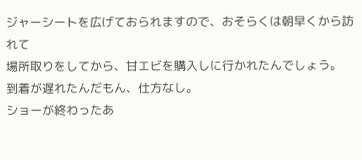ジャーシートを広げておられますので、おそらくは朝早くから訪れて
場所取りをしてから、甘エビを購入しに行かれたんでしょう。
到着が遅れたんだもん、仕方なし。
ショーが終わったあ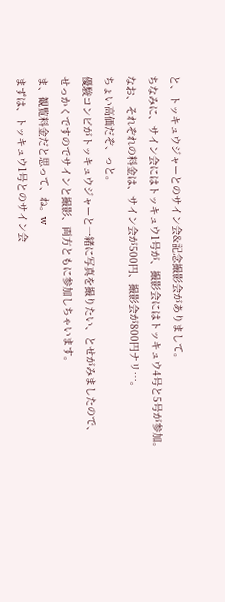と、トッキュウジャーとのサイン会&記念撮影会がありまして。
ちなみに、サイン会にはトッキュウ1号が、撮影会にはトッキュウ4号と5号が参加。
なお、それぞれの料金は、サイン会が500円、撮影会が800円ナリ…。
ちょい高価だぞ、っと。
優駿コンビがトッキュウジャーと一緒に写真を撮りたい、とせがみましたので、
せっかくですのでサインと撮影、両方ともに参加しちゃいます。
ま、観覧料金だと思って、ね。w
まずは、トッキュウ1号とのサイン会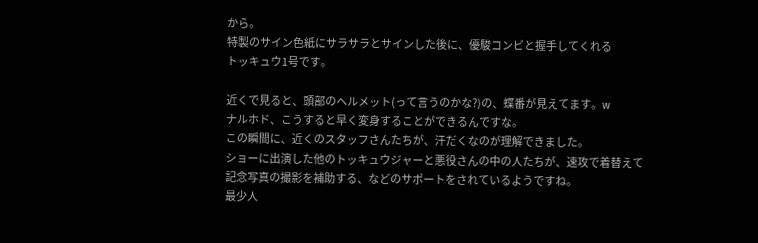から。
特製のサイン色紙にサラサラとサインした後に、優駿コンビと握手してくれる
トッキュウ1号です。

近くで見ると、頭部のヘルメット(って言うのかな?)の、蝶番が見えてます。w
ナルホド、こうすると早く変身することができるんですな。
この瞬間に、近くのスタッフさんたちが、汗だくなのが理解できました。
ショーに出演した他のトッキュウジャーと悪役さんの中の人たちが、速攻で着替えて
記念写真の撮影を補助する、などのサポートをされているようですね。
最少人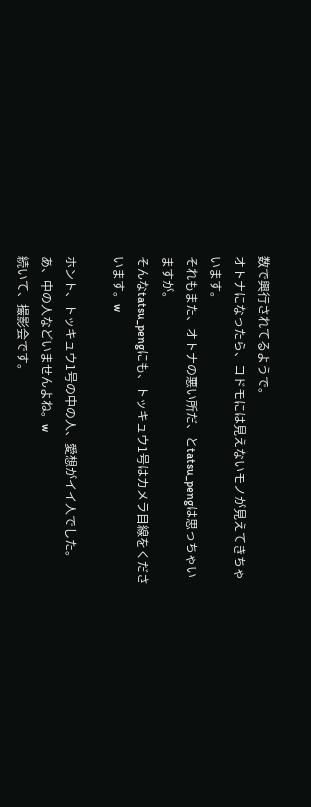数で興行されてるようで。
オトナになったら、コドモには見えないモノが見えてきちゃいます。
それもまた、オトナの悪い所だ、とtatsu_pengは思っちゃいますが。
そんなtatsu_pengにも、トッキュウ1号はカメラ目線をくださいます。w

ホント、トッキュウ1号の中の人、愛想がイイ人でした。
あ、中の人などいませんよね。w
続いて、撮影会です。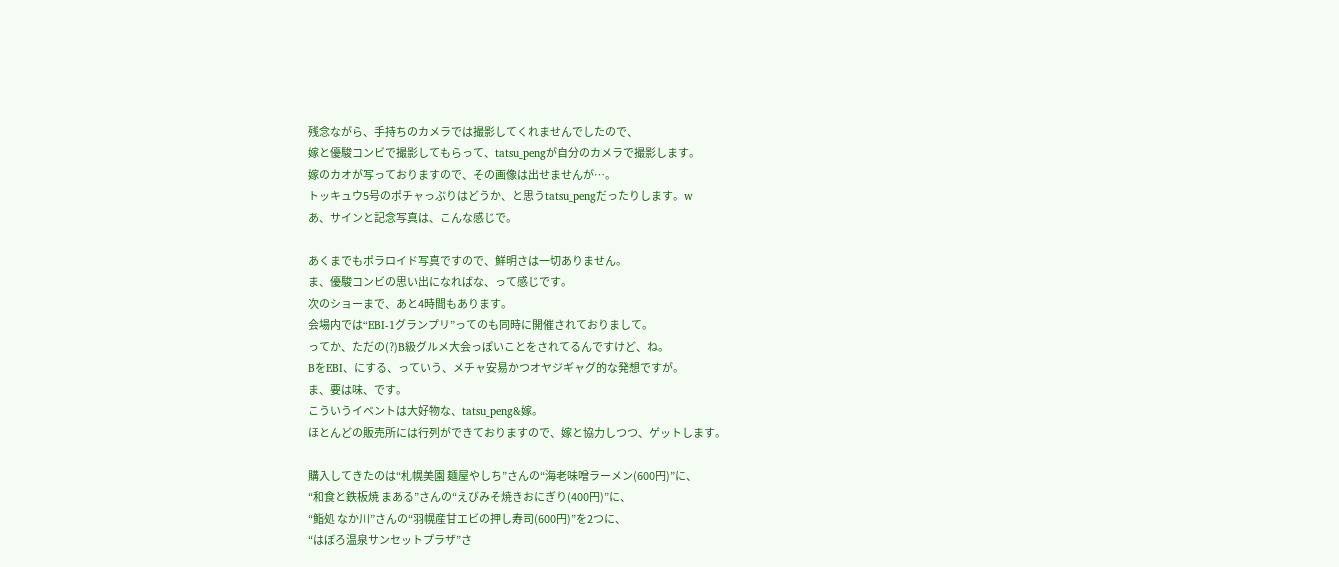残念ながら、手持ちのカメラでは撮影してくれませんでしたので、
嫁と優駿コンビで撮影してもらって、tatsu_pengが自分のカメラで撮影します。
嫁のカオが写っておりますので、その画像は出せませんが…。
トッキュウ5号のポチャっぷりはどうか、と思うtatsu_pengだったりします。w
あ、サインと記念写真は、こんな感じで。

あくまでもポラロイド写真ですので、鮮明さは一切ありません。
ま、優駿コンビの思い出になればな、って感じです。
次のショーまで、あと4時間もあります。
会場内では“EBI-1グランプリ”ってのも同時に開催されておりまして。
ってか、ただの(?)B級グルメ大会っぽいことをされてるんですけど、ね。
BをEBI、にする、っていう、メチャ安易かつオヤジギャグ的な発想ですが。
ま、要は味、です。
こういうイベントは大好物な、tatsu_peng&嫁。
ほとんどの販売所には行列ができておりますので、嫁と協力しつつ、ゲットします。

購入してきたのは“札幌美園 麺屋やしち”さんの“海老味噌ラーメン(600円)”に、
“和食と鉄板焼 まある”さんの“えびみそ焼きおにぎり(400円)”に、
“鮨処 なか川”さんの“羽幌産甘エビの押し寿司(600円)”を2つに、
“はぼろ温泉サンセットプラザ”さ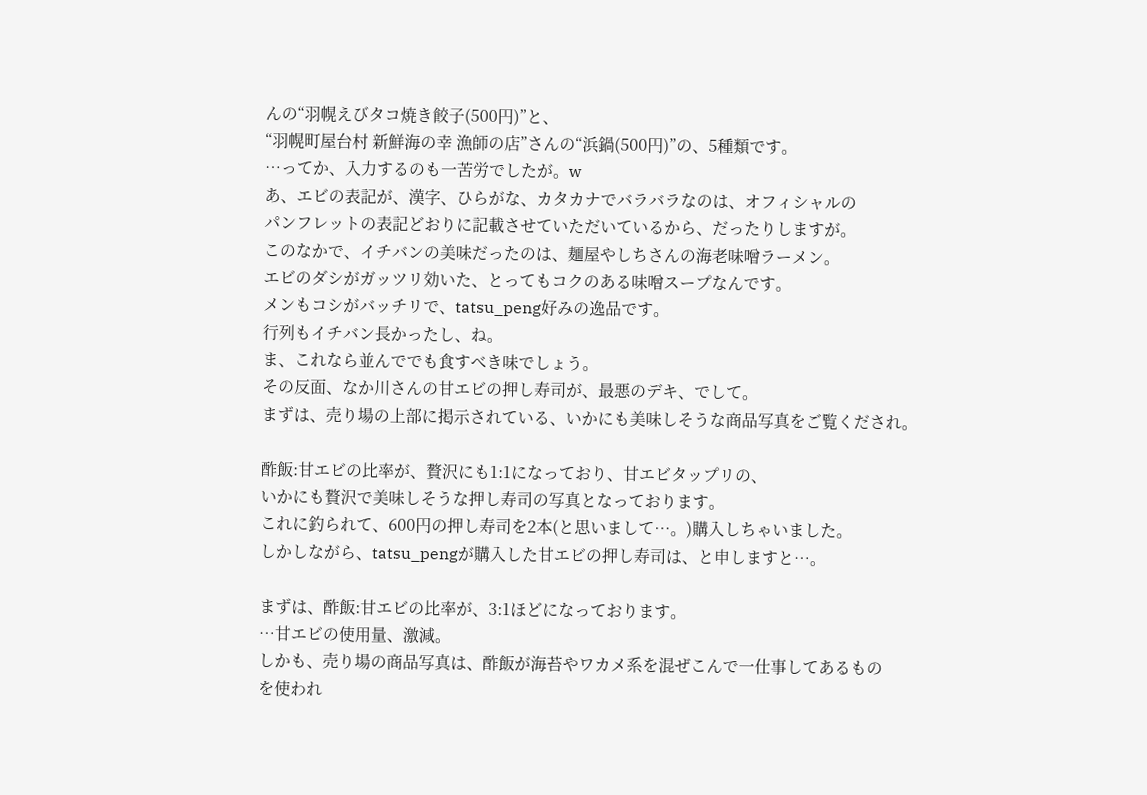んの“羽幌えびタコ焼き餃子(500円)”と、
“羽幌町屋台村 新鮮海の幸 漁師の店”さんの“浜鍋(500円)”の、5種類です。
…ってか、入力するのも一苦労でしたが。w
あ、エビの表記が、漢字、ひらがな、カタカナでバラバラなのは、オフィシャルの
パンフレットの表記どおりに記載させていただいているから、だったりしますが。
このなかで、イチバンの美味だったのは、麺屋やしちさんの海老味噌ラーメン。
エビのダシがガッツリ効いた、とってもコクのある味噌スープなんです。
メンもコシがバッチリで、tatsu_peng好みの逸品です。
行列もイチバン長かったし、ね。
ま、これなら並んででも食すべき味でしょう。
その反面、なか川さんの甘エビの押し寿司が、最悪のデキ、でして。
まずは、売り場の上部に掲示されている、いかにも美味しそうな商品写真をご覧くだされ。

酢飯:甘エビの比率が、贅沢にも1:1になっており、甘エビタップリの、
いかにも贅沢で美味しそうな押し寿司の写真となっております。
これに釣られて、600円の押し寿司を2本(と思いまして…。)購入しちゃいました。
しかしながら、tatsu_pengが購入した甘エビの押し寿司は、と申しますと…。

まずは、酢飯:甘エビの比率が、3:1ほどになっております。
…甘エビの使用量、激減。
しかも、売り場の商品写真は、酢飯が海苔やワカメ系を混ぜこんで一仕事してあるもの
を使われ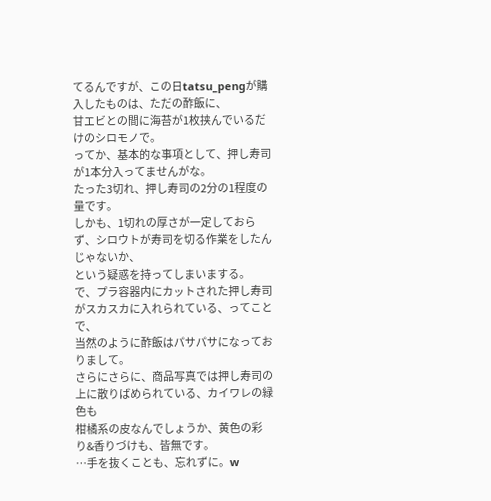てるんですが、この日tatsu_pengが購入したものは、ただの酢飯に、
甘エビとの間に海苔が1枚挟んでいるだけのシロモノで。
ってか、基本的な事項として、押し寿司が1本分入ってませんがな。
たった3切れ、押し寿司の2分の1程度の量です。
しかも、1切れの厚さが一定しておらず、シロウトが寿司を切る作業をしたんじゃないか、
という疑惑を持ってしまいまする。
で、プラ容器内にカットされた押し寿司がスカスカに入れられている、ってことで、
当然のように酢飯はパサパサになっておりまして。
さらにさらに、商品写真では押し寿司の上に散りばめられている、カイワレの緑色も
柑橘系の皮なんでしょうか、黄色の彩り&香りづけも、皆無です。
…手を抜くことも、忘れずに。w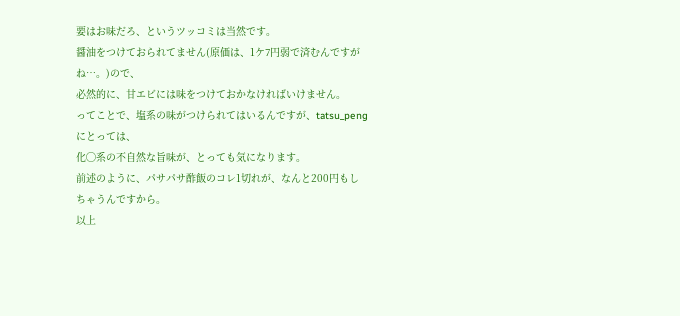要はお味だろ、というツッコミは当然です。
醤油をつけておられてません(原価は、1ケ7円弱で済むんですがね…。)ので、
必然的に、甘エビには味をつけておかなければいけません。
ってことで、塩系の味がつけられてはいるんですが、tatsu_pengにとっては、
化◯系の不自然な旨味が、とっても気になります。
前述のように、パサパサ酢飯のコレ1切れが、なんと200円もしちゃうんですから。
以上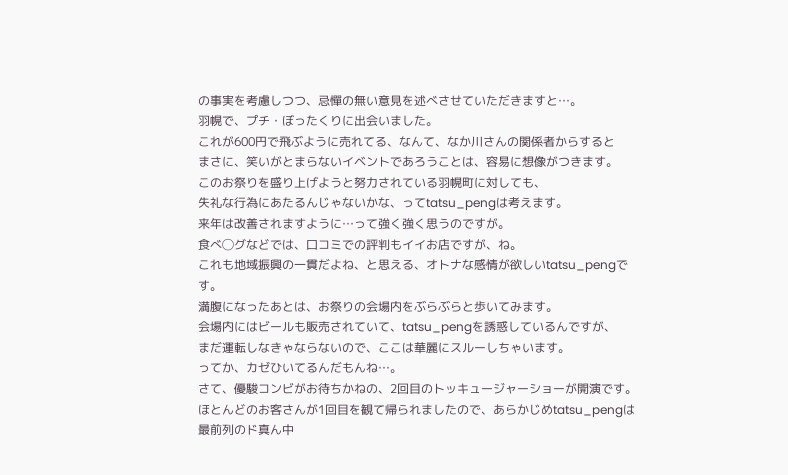の事実を考慮しつつ、忌憚の無い意見を述べさせていただきますと…。
羽幌で、プチ・ぼったくりに出会いました。
これが600円で飛ぶように売れてる、なんて、なか川さんの関係者からすると
まさに、笑いがとまらないイベントであろうことは、容易に想像がつきます。
このお祭りを盛り上げようと努力されている羽幌町に対しても、
失礼な行為にあたるんじゃないかな、ってtatsu_pengは考えます。
来年は改善されますように…って強く強く思うのですが。
食べ◯グなどでは、口コミでの評判もイイお店ですが、ね。
これも地域振興の一貫だよね、と思える、オトナな感情が欲しいtatsu_pengです。
満腹になったあとは、お祭りの会場内をぶらぶらと歩いてみます。
会場内にはビールも販売されていて、tatsu_pengを誘惑しているんですが、
まだ運転しなきゃならないので、ここは華麗にスルーしちゃいます。
ってか、カゼひいてるんだもんね…。
さて、優駿コンビがお待ちかねの、2回目のトッキュージャーショーが開演です。
ほとんどのお客さんが1回目を観て帰られましたので、あらかじめtatsu_pengは
最前列のド真ん中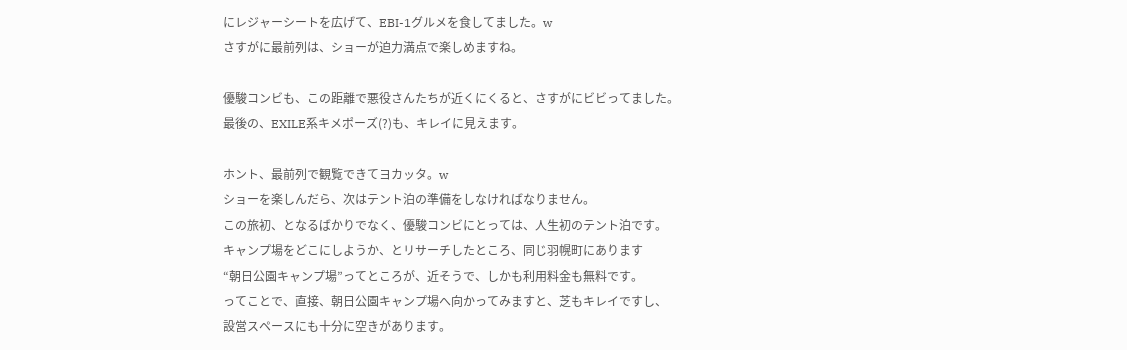にレジャーシートを広げて、EBI-1グルメを食してました。w
さすがに最前列は、ショーが迫力満点で楽しめますね。

優駿コンビも、この距離で悪役さんたちが近くにくると、さすがにビビってました。
最後の、EXILE系キメポーズ(?)も、キレイに見えます。

ホント、最前列で観覧できてヨカッタ。w
ショーを楽しんだら、次はテント泊の準備をしなければなりません。
この旅初、となるばかりでなく、優駿コンビにとっては、人生初のテント泊です。
キャンプ場をどこにしようか、とリサーチしたところ、同じ羽幌町にあります
“朝日公園キャンプ場”ってところが、近そうで、しかも利用料金も無料です。
ってことで、直接、朝日公園キャンプ場へ向かってみますと、芝もキレイですし、
設営スペースにも十分に空きがあります。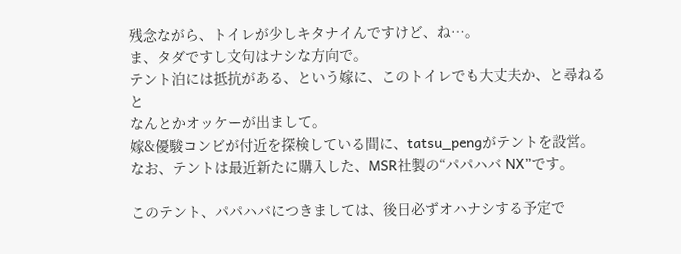残念ながら、トイレが少しキタナイんですけど、ね…。
ま、タダですし文句はナシな方向で。
テント泊には抵抗がある、という嫁に、このトイレでも大丈夫か、と尋ねると
なんとかオッケーが出まして。
嫁&優駿コンビが付近を探検している間に、tatsu_pengがテントを設営。
なお、テントは最近新たに購入した、MSR社製の“パパハバ NX”です。

このテント、パパハバにつきましては、後日必ずオハナシする予定で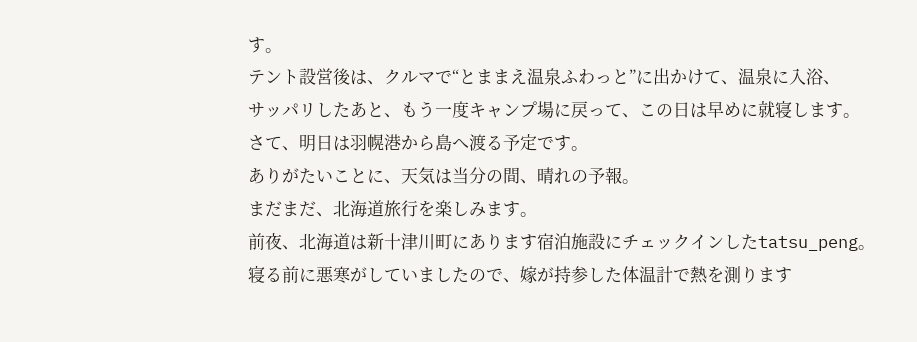す。
テント設営後は、クルマで“とままえ温泉ふわっと”に出かけて、温泉に入浴、
サッパリしたあと、もう一度キャンプ場に戻って、この日は早めに就寝します。
さて、明日は羽幌港から島へ渡る予定です。
ありがたいことに、天気は当分の間、晴れの予報。
まだまだ、北海道旅行を楽しみます。
前夜、北海道は新十津川町にあります宿泊施設にチェックインしたtatsu_peng。
寝る前に悪寒がしていましたので、嫁が持参した体温計で熱を測ります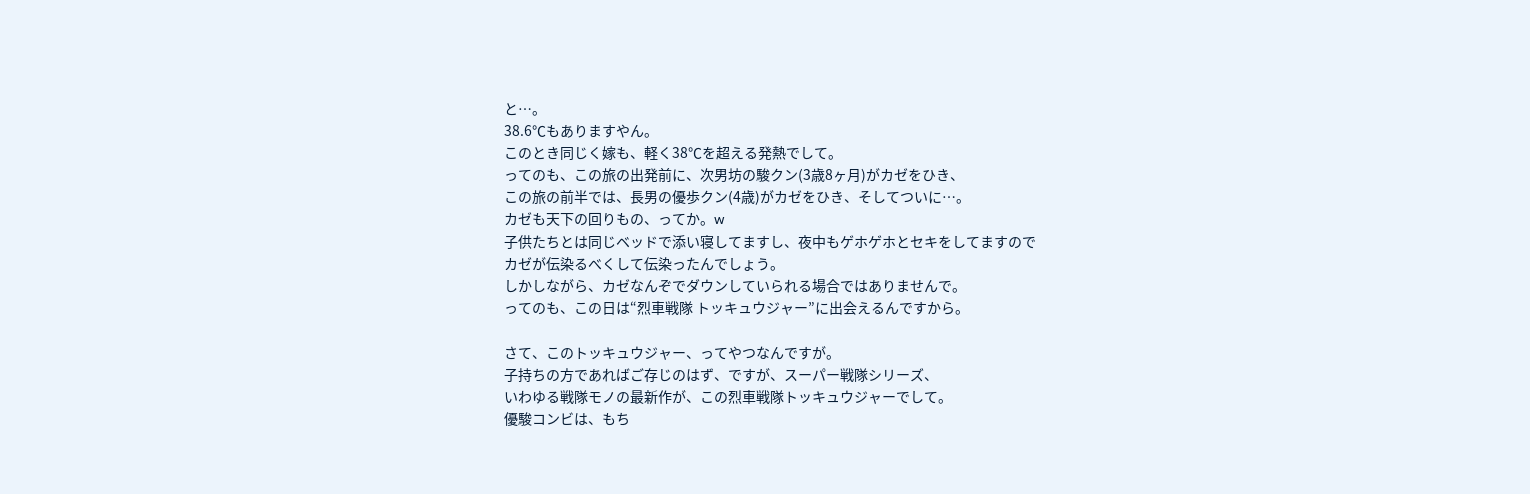と…。
38.6℃もありますやん。
このとき同じく嫁も、軽く38℃を超える発熱でして。
ってのも、この旅の出発前に、次男坊の駿クン(3歳8ヶ月)がカゼをひき、
この旅の前半では、長男の優歩クン(4歳)がカゼをひき、そしてついに…。
カゼも天下の回りもの、ってか。w
子供たちとは同じベッドで添い寝してますし、夜中もゲホゲホとセキをしてますので
カゼが伝染るべくして伝染ったんでしょう。
しかしながら、カゼなんぞでダウンしていられる場合ではありませんで。
ってのも、この日は“烈車戦隊 トッキュウジャー”に出会えるんですから。

さて、このトッキュウジャー、ってやつなんですが。
子持ちの方であればご存じのはず、ですが、スーパー戦隊シリーズ、
いわゆる戦隊モノの最新作が、この烈車戦隊トッキュウジャーでして。
優駿コンビは、もち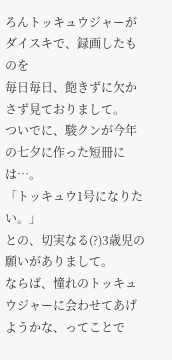ろんトッキュウジャーがダイスキで、録画したものを
毎日毎日、飽きずに欠かさず見ておりまして。
ついでに、駿クンが今年の七夕に作った短冊には…。
「トッキュウ1号になりたい。」
との、切実なる(?)3歳児の願いがありまして。
ならば、憧れのトッキュウジャーに会わせてあげようかな、ってことで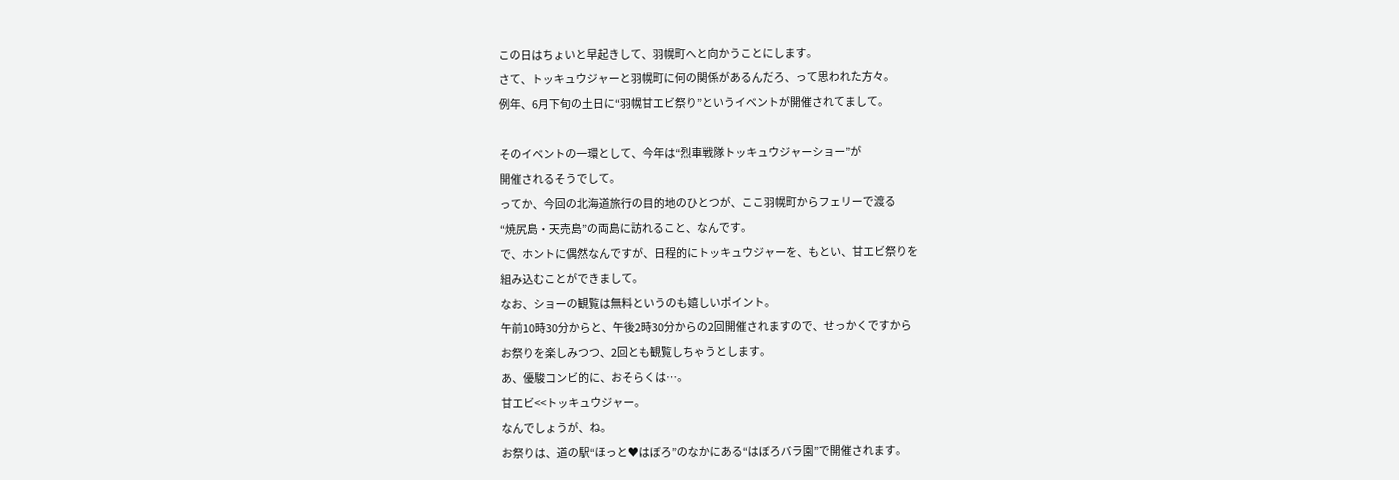この日はちょいと早起きして、羽幌町へと向かうことにします。
さて、トッキュウジャーと羽幌町に何の関係があるんだろ、って思われた方々。
例年、6月下旬の土日に“羽幌甘エビ祭り”というイベントが開催されてまして。

そのイベントの一環として、今年は“烈車戦隊トッキュウジャーショー”が
開催されるそうでして。
ってか、今回の北海道旅行の目的地のひとつが、ここ羽幌町からフェリーで渡る
“焼尻島・天売島”の両島に訪れること、なんです。
で、ホントに偶然なんですが、日程的にトッキュウジャーを、もとい、甘エビ祭りを
組み込むことができまして。
なお、ショーの観覧は無料というのも嬉しいポイント。
午前10時30分からと、午後2時30分からの2回開催されますので、せっかくですから
お祭りを楽しみつつ、2回とも観覧しちゃうとします。
あ、優駿コンビ的に、おそらくは…。
甘エビ<<トッキュウジャー。
なんでしょうが、ね。
お祭りは、道の駅“ほっと♥はぼろ”のなかにある“はぼろバラ園”で開催されます。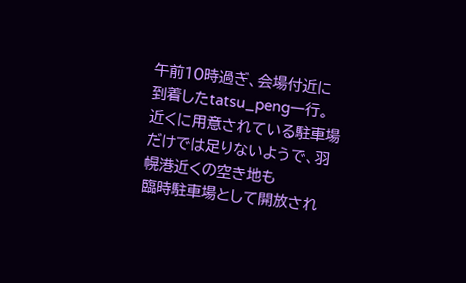午前10時過ぎ、会場付近に到着したtatsu_peng一行。
近くに用意されている駐車場だけでは足りないようで、羽幌港近くの空き地も
臨時駐車場として開放され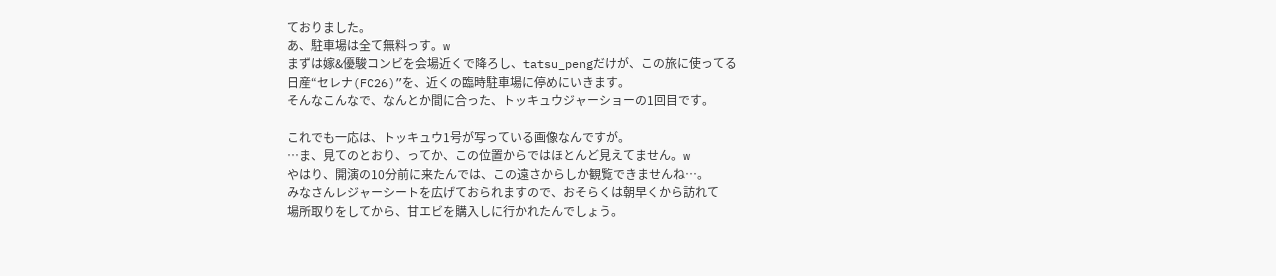ておりました。
あ、駐車場は全て無料っす。w
まずは嫁&優駿コンビを会場近くで降ろし、tatsu_pengだけが、この旅に使ってる
日産“セレナ(FC26)”を、近くの臨時駐車場に停めにいきます。
そんなこんなで、なんとか間に合った、トッキュウジャーショーの1回目です。

これでも一応は、トッキュウ1号が写っている画像なんですが。
…ま、見てのとおり、ってか、この位置からではほとんど見えてません。w
やはり、開演の10分前に来たんでは、この遠さからしか観覧できませんね…。
みなさんレジャーシートを広げておられますので、おそらくは朝早くから訪れて
場所取りをしてから、甘エビを購入しに行かれたんでしょう。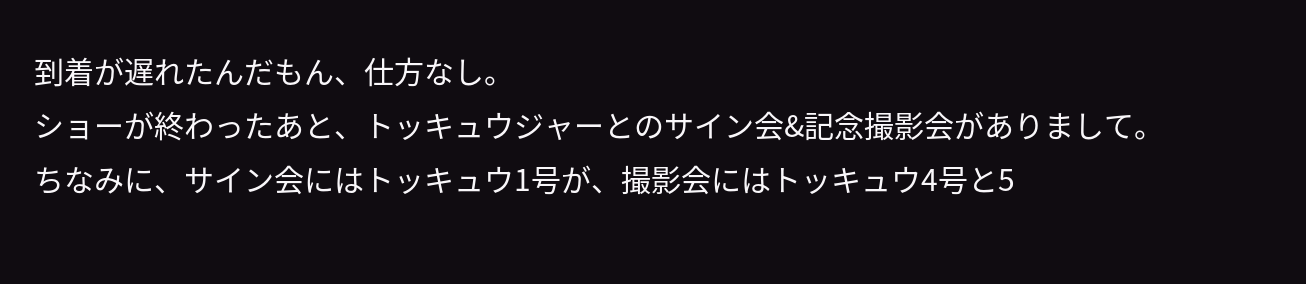到着が遅れたんだもん、仕方なし。
ショーが終わったあと、トッキュウジャーとのサイン会&記念撮影会がありまして。
ちなみに、サイン会にはトッキュウ1号が、撮影会にはトッキュウ4号と5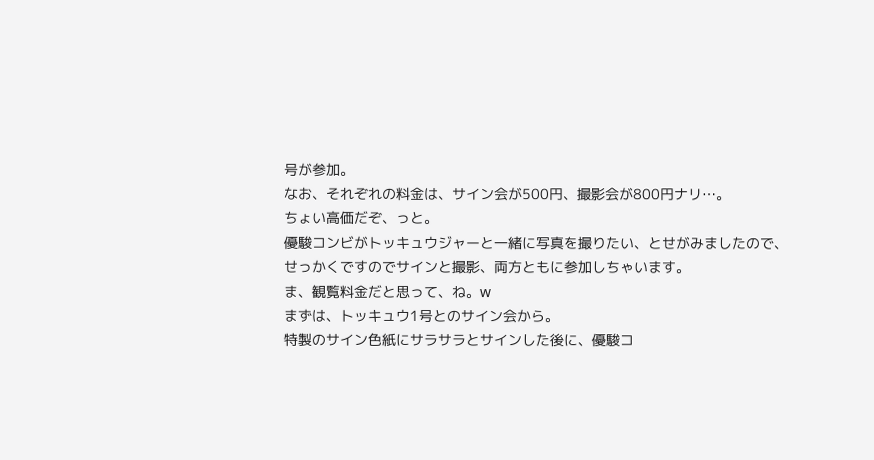号が参加。
なお、それぞれの料金は、サイン会が500円、撮影会が800円ナリ…。
ちょい高価だぞ、っと。
優駿コンビがトッキュウジャーと一緒に写真を撮りたい、とせがみましたので、
せっかくですのでサインと撮影、両方ともに参加しちゃいます。
ま、観覧料金だと思って、ね。w
まずは、トッキュウ1号とのサイン会から。
特製のサイン色紙にサラサラとサインした後に、優駿コ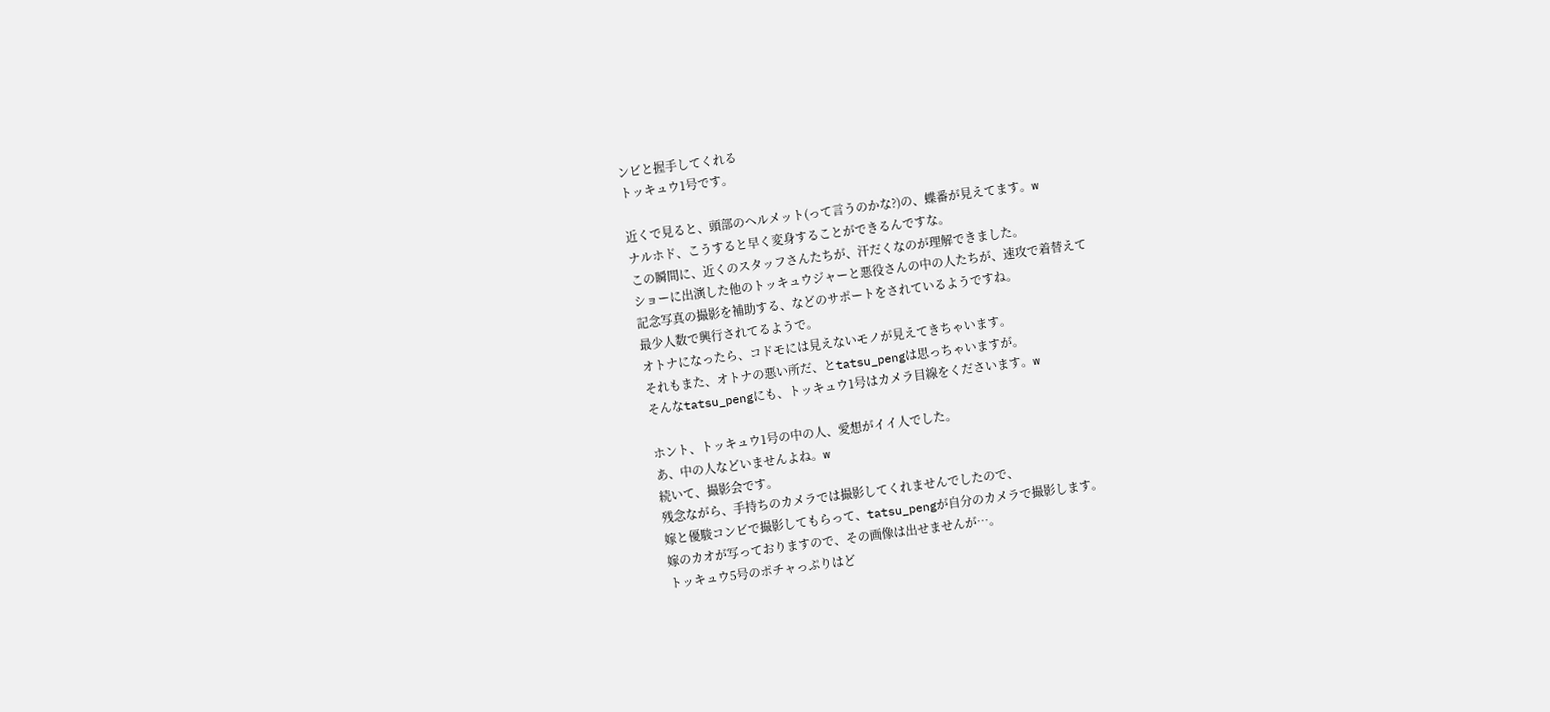ンビと握手してくれる
トッキュウ1号です。

近くで見ると、頭部のヘルメット(って言うのかな?)の、蝶番が見えてます。w
ナルホド、こうすると早く変身することができるんですな。
この瞬間に、近くのスタッフさんたちが、汗だくなのが理解できました。
ショーに出演した他のトッキュウジャーと悪役さんの中の人たちが、速攻で着替えて
記念写真の撮影を補助する、などのサポートをされているようですね。
最少人数で興行されてるようで。
オトナになったら、コドモには見えないモノが見えてきちゃいます。
それもまた、オトナの悪い所だ、とtatsu_pengは思っちゃいますが。
そんなtatsu_pengにも、トッキュウ1号はカメラ目線をくださいます。w

ホント、トッキュウ1号の中の人、愛想がイイ人でした。
あ、中の人などいませんよね。w
続いて、撮影会です。
残念ながら、手持ちのカメラでは撮影してくれませんでしたので、
嫁と優駿コンビで撮影してもらって、tatsu_pengが自分のカメラで撮影します。
嫁のカオが写っておりますので、その画像は出せませんが…。
トッキュウ5号のポチャっぷりはど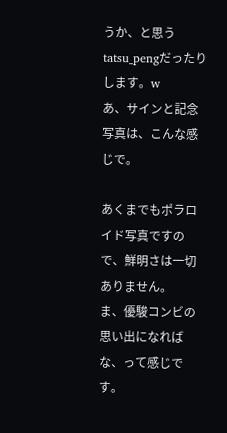うか、と思うtatsu_pengだったりします。w
あ、サインと記念写真は、こんな感じで。

あくまでもポラロイド写真ですので、鮮明さは一切ありません。
ま、優駿コンビの思い出になればな、って感じです。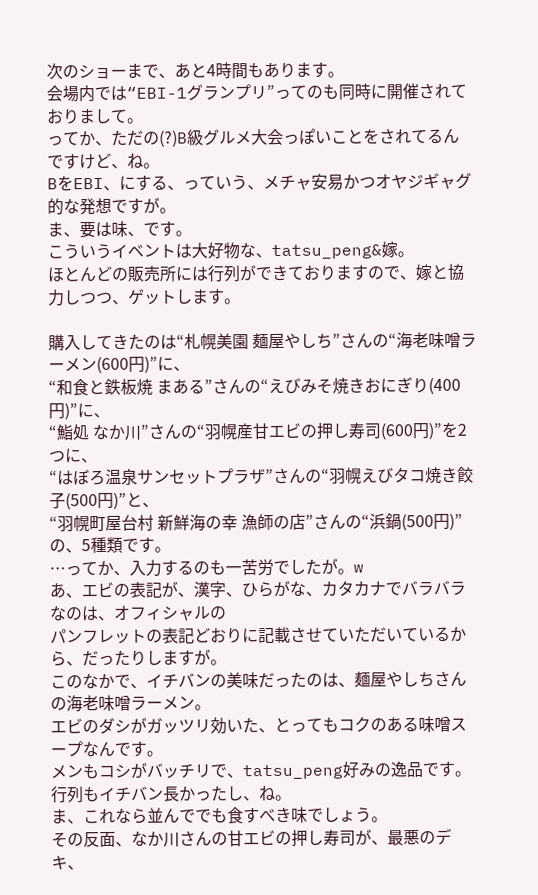次のショーまで、あと4時間もあります。
会場内では“EBI-1グランプリ”ってのも同時に開催されておりまして。
ってか、ただの(?)B級グルメ大会っぽいことをされてるんですけど、ね。
BをEBI、にする、っていう、メチャ安易かつオヤジギャグ的な発想ですが。
ま、要は味、です。
こういうイベントは大好物な、tatsu_peng&嫁。
ほとんどの販売所には行列ができておりますので、嫁と協力しつつ、ゲットします。

購入してきたのは“札幌美園 麺屋やしち”さんの“海老味噌ラーメン(600円)”に、
“和食と鉄板焼 まある”さんの“えびみそ焼きおにぎり(400円)”に、
“鮨処 なか川”さんの“羽幌産甘エビの押し寿司(600円)”を2つに、
“はぼろ温泉サンセットプラザ”さんの“羽幌えびタコ焼き餃子(500円)”と、
“羽幌町屋台村 新鮮海の幸 漁師の店”さんの“浜鍋(500円)”の、5種類です。
…ってか、入力するのも一苦労でしたが。w
あ、エビの表記が、漢字、ひらがな、カタカナでバラバラなのは、オフィシャルの
パンフレットの表記どおりに記載させていただいているから、だったりしますが。
このなかで、イチバンの美味だったのは、麺屋やしちさんの海老味噌ラーメン。
エビのダシがガッツリ効いた、とってもコクのある味噌スープなんです。
メンもコシがバッチリで、tatsu_peng好みの逸品です。
行列もイチバン長かったし、ね。
ま、これなら並んででも食すべき味でしょう。
その反面、なか川さんの甘エビの押し寿司が、最悪のデキ、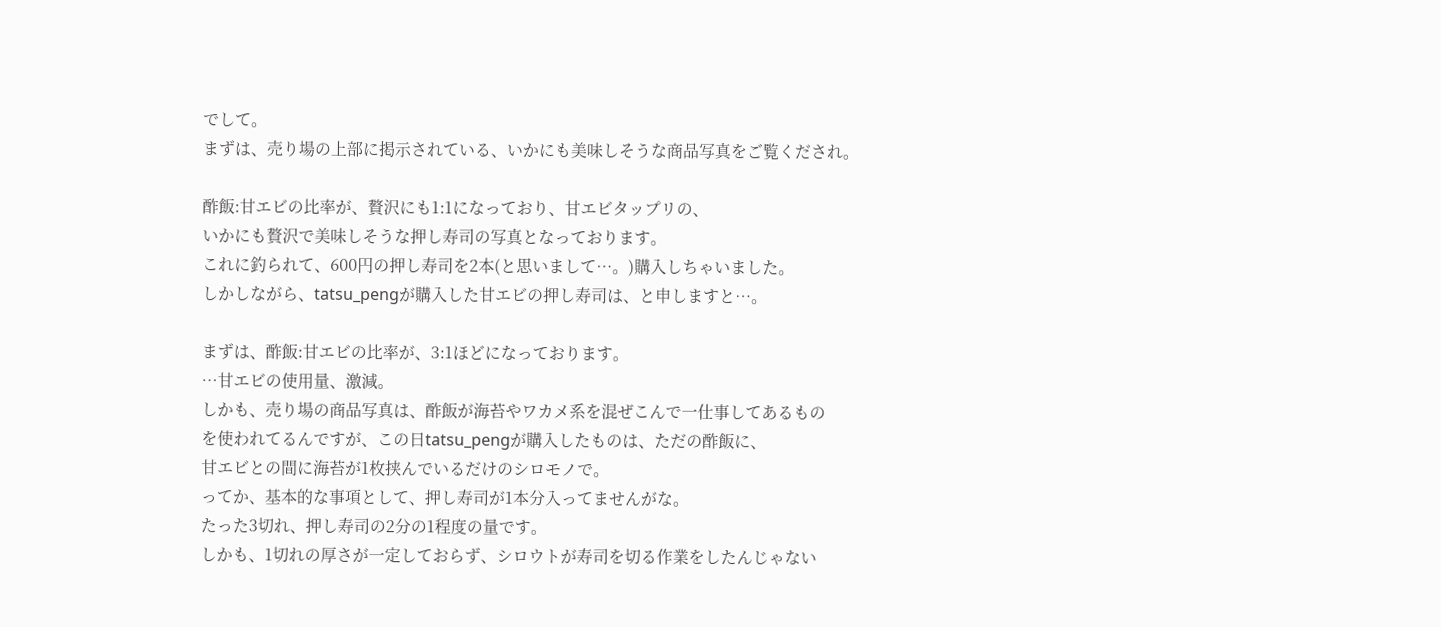でして。
まずは、売り場の上部に掲示されている、いかにも美味しそうな商品写真をご覧くだされ。

酢飯:甘エビの比率が、贅沢にも1:1になっており、甘エビタップリの、
いかにも贅沢で美味しそうな押し寿司の写真となっております。
これに釣られて、600円の押し寿司を2本(と思いまして…。)購入しちゃいました。
しかしながら、tatsu_pengが購入した甘エビの押し寿司は、と申しますと…。

まずは、酢飯:甘エビの比率が、3:1ほどになっております。
…甘エビの使用量、激減。
しかも、売り場の商品写真は、酢飯が海苔やワカメ系を混ぜこんで一仕事してあるもの
を使われてるんですが、この日tatsu_pengが購入したものは、ただの酢飯に、
甘エビとの間に海苔が1枚挟んでいるだけのシロモノで。
ってか、基本的な事項として、押し寿司が1本分入ってませんがな。
たった3切れ、押し寿司の2分の1程度の量です。
しかも、1切れの厚さが一定しておらず、シロウトが寿司を切る作業をしたんじゃない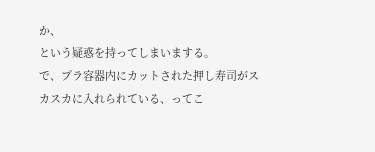か、
という疑惑を持ってしまいまする。
で、プラ容器内にカットされた押し寿司がスカスカに入れられている、ってこ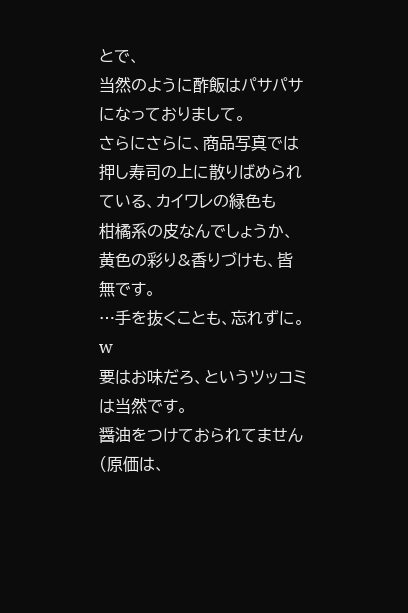とで、
当然のように酢飯はパサパサになっておりまして。
さらにさらに、商品写真では押し寿司の上に散りばめられている、カイワレの緑色も
柑橘系の皮なんでしょうか、黄色の彩り&香りづけも、皆無です。
…手を抜くことも、忘れずに。w
要はお味だろ、というツッコミは当然です。
醤油をつけておられてません(原価は、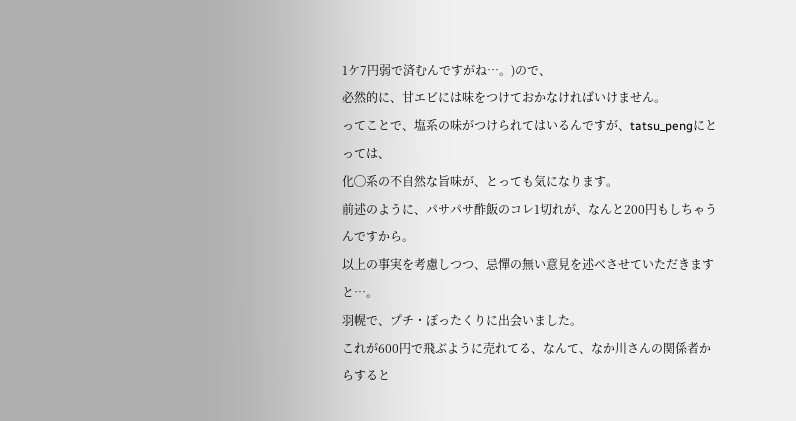1ケ7円弱で済むんですがね…。)ので、
必然的に、甘エビには味をつけておかなければいけません。
ってことで、塩系の味がつけられてはいるんですが、tatsu_pengにとっては、
化◯系の不自然な旨味が、とっても気になります。
前述のように、パサパサ酢飯のコレ1切れが、なんと200円もしちゃうんですから。
以上の事実を考慮しつつ、忌憚の無い意見を述べさせていただきますと…。
羽幌で、プチ・ぼったくりに出会いました。
これが600円で飛ぶように売れてる、なんて、なか川さんの関係者からすると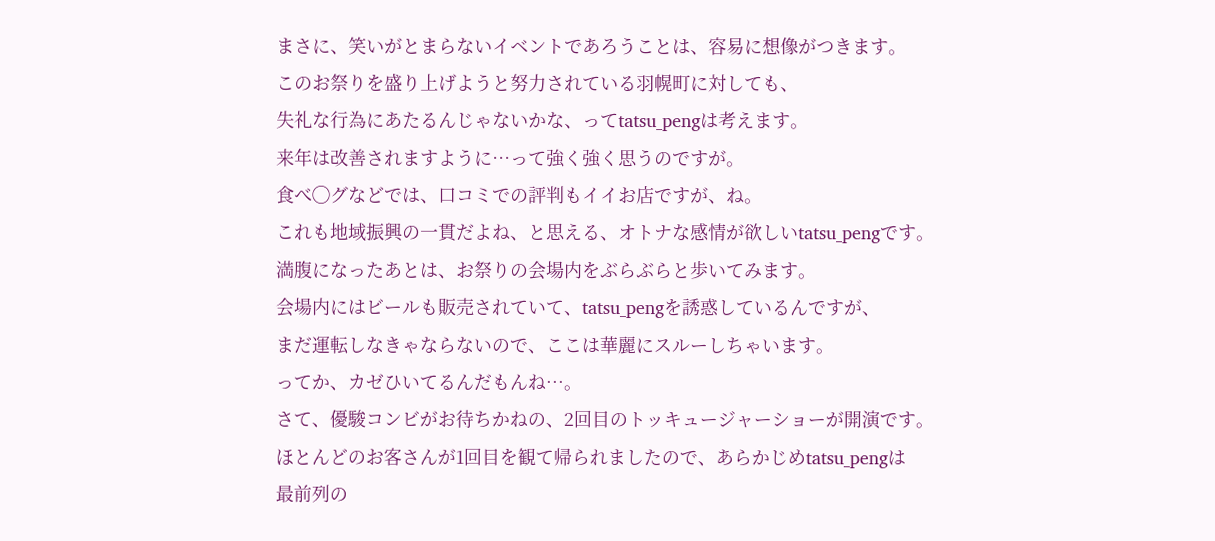まさに、笑いがとまらないイベントであろうことは、容易に想像がつきます。
このお祭りを盛り上げようと努力されている羽幌町に対しても、
失礼な行為にあたるんじゃないかな、ってtatsu_pengは考えます。
来年は改善されますように…って強く強く思うのですが。
食べ◯グなどでは、口コミでの評判もイイお店ですが、ね。
これも地域振興の一貫だよね、と思える、オトナな感情が欲しいtatsu_pengです。
満腹になったあとは、お祭りの会場内をぶらぶらと歩いてみます。
会場内にはビールも販売されていて、tatsu_pengを誘惑しているんですが、
まだ運転しなきゃならないので、ここは華麗にスルーしちゃいます。
ってか、カゼひいてるんだもんね…。
さて、優駿コンビがお待ちかねの、2回目のトッキュージャーショーが開演です。
ほとんどのお客さんが1回目を観て帰られましたので、あらかじめtatsu_pengは
最前列の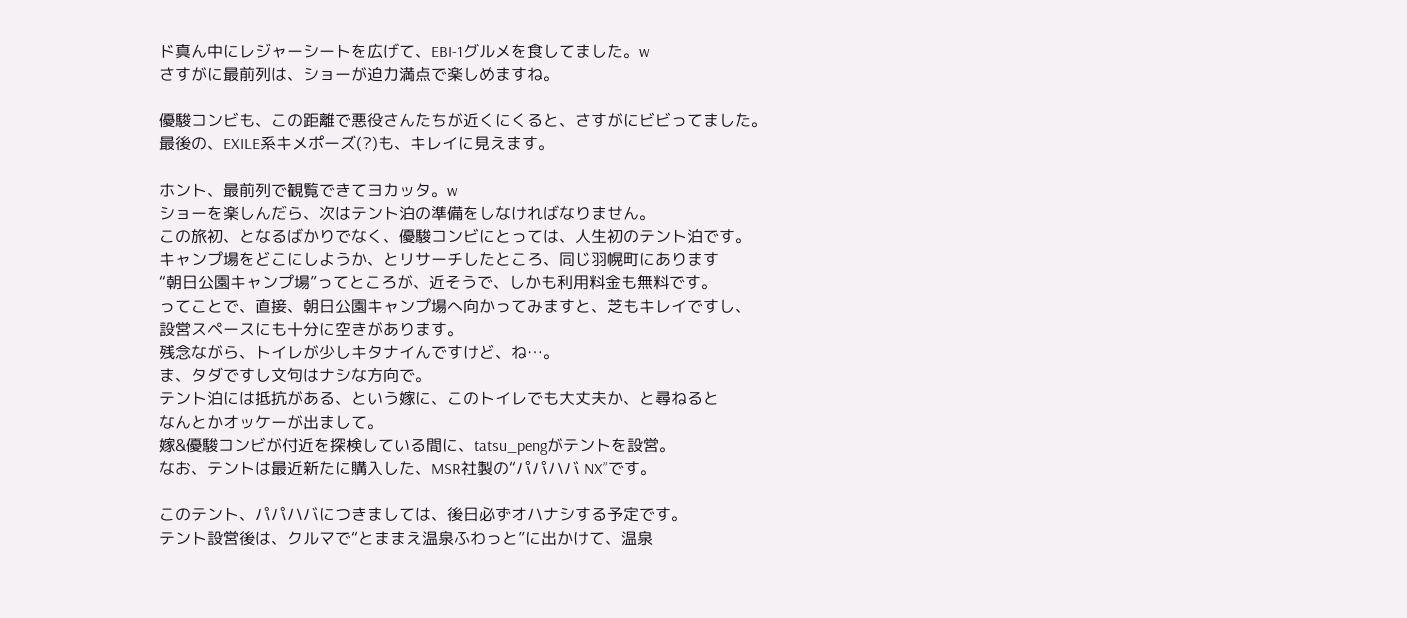ド真ん中にレジャーシートを広げて、EBI-1グルメを食してました。w
さすがに最前列は、ショーが迫力満点で楽しめますね。

優駿コンビも、この距離で悪役さんたちが近くにくると、さすがにビビってました。
最後の、EXILE系キメポーズ(?)も、キレイに見えます。

ホント、最前列で観覧できてヨカッタ。w
ショーを楽しんだら、次はテント泊の準備をしなければなりません。
この旅初、となるばかりでなく、優駿コンビにとっては、人生初のテント泊です。
キャンプ場をどこにしようか、とリサーチしたところ、同じ羽幌町にあります
“朝日公園キャンプ場”ってところが、近そうで、しかも利用料金も無料です。
ってことで、直接、朝日公園キャンプ場へ向かってみますと、芝もキレイですし、
設営スペースにも十分に空きがあります。
残念ながら、トイレが少しキタナイんですけど、ね…。
ま、タダですし文句はナシな方向で。
テント泊には抵抗がある、という嫁に、このトイレでも大丈夫か、と尋ねると
なんとかオッケーが出まして。
嫁&優駿コンビが付近を探検している間に、tatsu_pengがテントを設営。
なお、テントは最近新たに購入した、MSR社製の“パパハバ NX”です。

このテント、パパハバにつきましては、後日必ずオハナシする予定です。
テント設営後は、クルマで“とままえ温泉ふわっと”に出かけて、温泉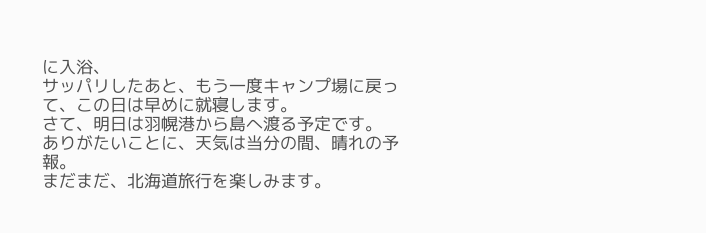に入浴、
サッパリしたあと、もう一度キャンプ場に戻って、この日は早めに就寝します。
さて、明日は羽幌港から島へ渡る予定です。
ありがたいことに、天気は当分の間、晴れの予報。
まだまだ、北海道旅行を楽しみます。